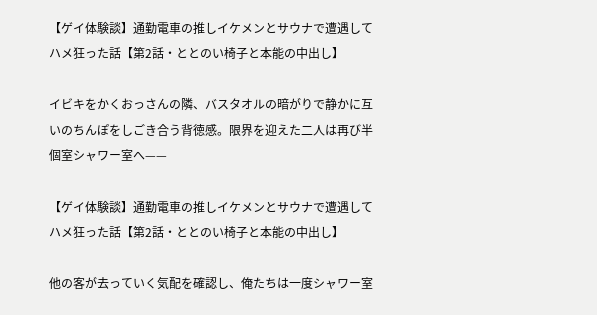【ゲイ体験談】通勤電車の推しイケメンとサウナで遭遇してハメ狂った話【第2話・ととのい椅子と本能の中出し】

イビキをかくおっさんの隣、バスタオルの暗がりで静かに互いのちんぽをしごき合う背徳感。限界を迎えた二人は再び半個室シャワー室へ——

【ゲイ体験談】通勤電車の推しイケメンとサウナで遭遇してハメ狂った話【第2話・ととのい椅子と本能の中出し】

他の客が去っていく気配を確認し、俺たちは一度シャワー室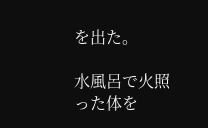を出た。

水風呂で火照った体を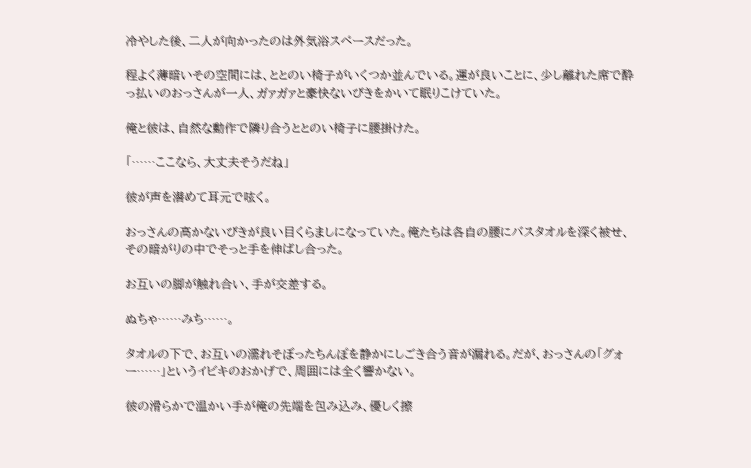冷やした後、二人が向かったのは外気浴スペースだった。

程よく薄暗いその空間には、ととのい椅子がいくつか並んでいる。運が良いことに、少し離れた席で酔っ払いのおっさんが一人、ガァガァと豪快ないびきをかいて眠りこけていた。

俺と彼は、自然な動作で隣り合うととのい椅子に腰掛けた。

「……ここなら、大丈夫そうだね」

彼が声を潜めて耳元で呟く。

おっさんの高かないびきが良い目くらましになっていた。俺たちは各自の腰にバスタオルを深く被せ、その暗がりの中でそっと手を伸ばし合った。

お互いの脚が触れ合い、手が交差する。

ぬちゃ……みち……。

タオルの下で、お互いの濡れそぼったちんぽを静かにしごき合う音が漏れる。だが、おっさんの「グォー……」というイビキのおかげで、周囲には全く響かない。

彼の滑らかで温かい手が俺の先端を包み込み、優しく擦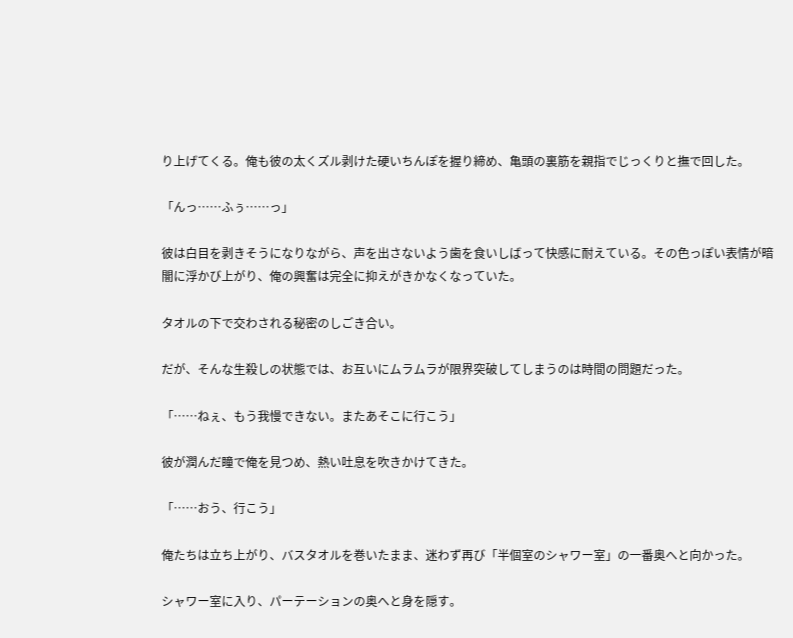り上げてくる。俺も彼の太くズル剥けた硬いちんぽを握り締め、亀頭の裏筋を親指でじっくりと撫で回した。

「んっ……ふぅ……っ」

彼は白目を剥きそうになりながら、声を出さないよう歯を食いしばって快感に耐えている。その色っぽい表情が暗闇に浮かび上がり、俺の興奮は完全に抑えがきかなくなっていた。

タオルの下で交わされる秘密のしごき合い。

だが、そんな生殺しの状態では、お互いにムラムラが限界突破してしまうのは時間の問題だった。

「……ねぇ、もう我慢できない。またあそこに行こう」

彼が潤んだ瞳で俺を見つめ、熱い吐息を吹きかけてきた。

「……おう、行こう」

俺たちは立ち上がり、バスタオルを巻いたまま、迷わず再び「半個室のシャワー室」の一番奥へと向かった。

シャワー室に入り、パーテーションの奥へと身を隠す。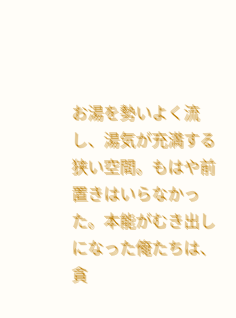お湯を勢いよく流し、湯気が充満する狭い空間。もはや前置きはいらなかった。本能がむき出しになった俺たちは、貪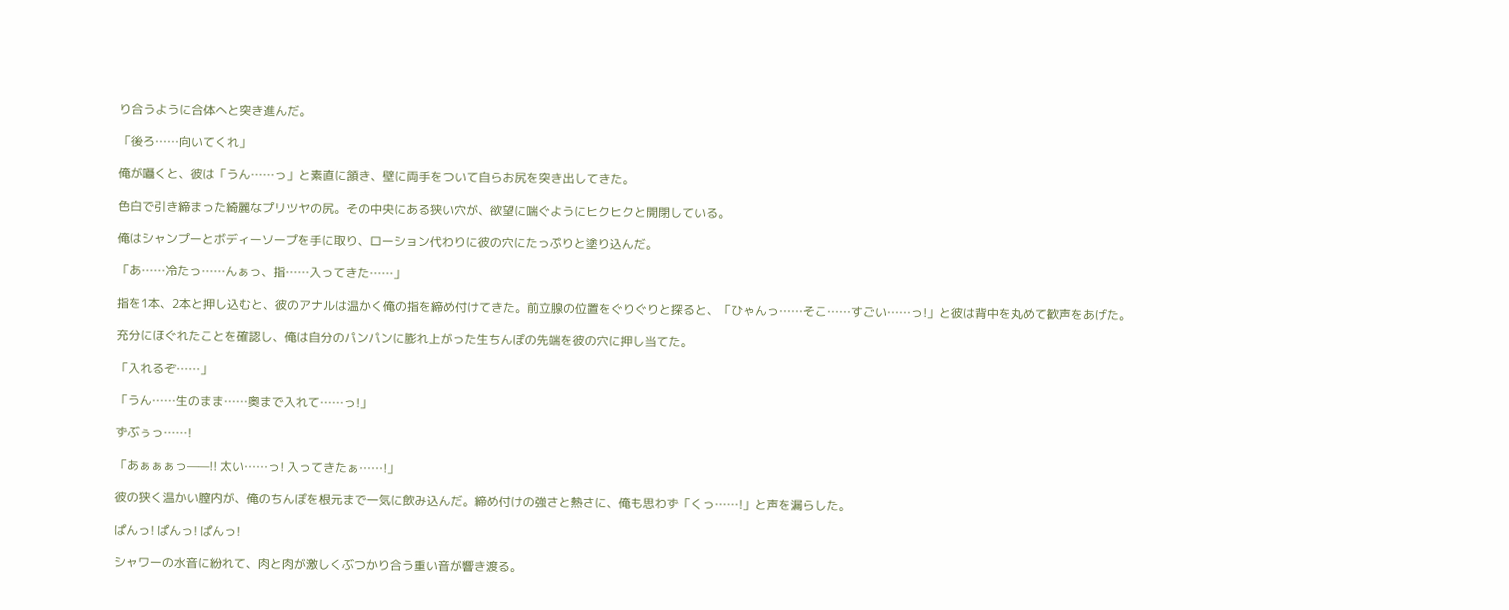り合うように合体へと突き進んだ。

「後ろ……向いてくれ」

俺が囁くと、彼は「うん……っ」と素直に頷き、壁に両手をついて自らお尻を突き出してきた。

色白で引き締まった綺麗なプリツヤの尻。その中央にある狭い穴が、欲望に喘ぐようにヒクヒクと開閉している。

俺はシャンプーとボディーソープを手に取り、ローション代わりに彼の穴にたっぷりと塗り込んだ。

「あ……冷たっ……んぁっ、指……入ってきた……」

指を1本、2本と押し込むと、彼のアナルは温かく俺の指を締め付けてきた。前立腺の位置をぐりぐりと探ると、「ひゃんっ……そこ……すごい……っ!」と彼は背中を丸めて歓声をあげた。

充分にほぐれたことを確認し、俺は自分のパンパンに膨れ上がった生ちんぽの先端を彼の穴に押し当てた。

「入れるぞ……」

「うん……生のまま……奥まで入れて……っ!」

ずぶぅっ……!

「あぁぁぁっ——!! 太い……っ! 入ってきたぁ……!」

彼の狭く温かい膣内が、俺のちんぽを根元まで一気に飲み込んだ。締め付けの強さと熱さに、俺も思わず「くっ……!」と声を漏らした。

ぱんっ! ぱんっ! ぱんっ!

シャワーの水音に紛れて、肉と肉が激しくぶつかり合う重い音が響き渡る。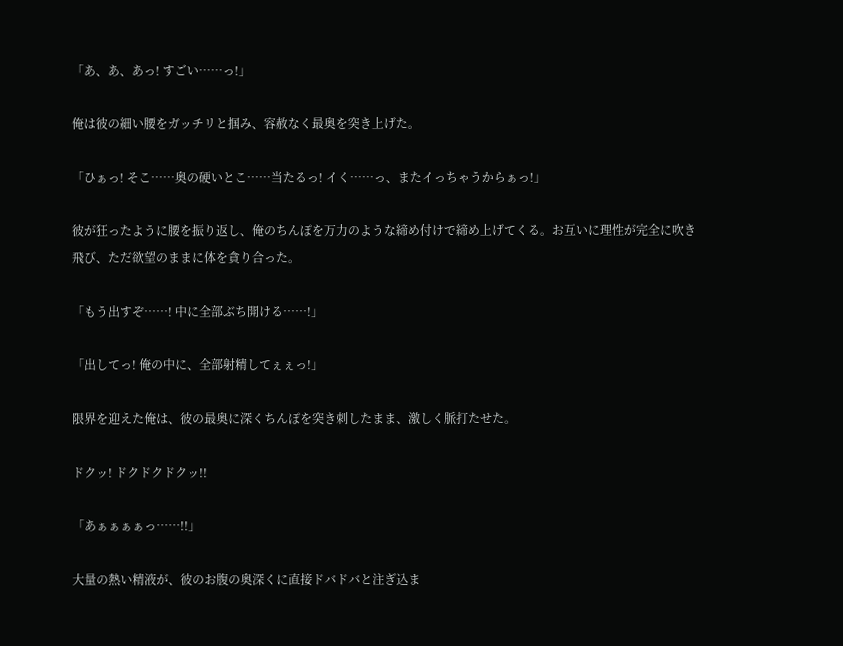「あ、あ、あっ! すごい……っ!」

俺は彼の細い腰をガッチリと掴み、容赦なく最奥を突き上げた。

「ひぁっ! そこ……奥の硬いとこ……当たるっ! イく……っ、またイっちゃうからぁっ!」

彼が狂ったように腰を振り返し、俺のちんぽを万力のような締め付けで締め上げてくる。お互いに理性が完全に吹き飛び、ただ欲望のままに体を貪り合った。

「もう出すぞ……! 中に全部ぶち開ける……!」

「出してっ! 俺の中に、全部射精してぇぇっ!」

限界を迎えた俺は、彼の最奥に深くちんぽを突き刺したまま、激しく脈打たせた。

ドクッ! ドクドクドクッ!!

「あぁぁぁぁっ……!!」

大量の熱い精液が、彼のお腹の奥深くに直接ドバドバと注ぎ込ま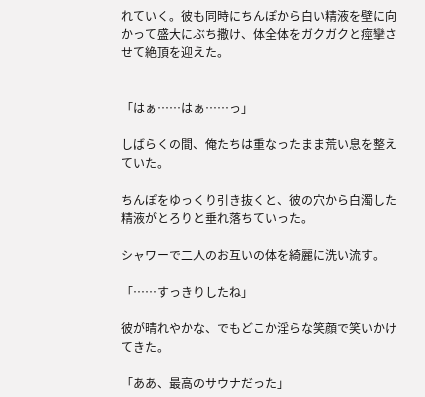れていく。彼も同時にちんぽから白い精液を壁に向かって盛大にぶち撒け、体全体をガクガクと痙攣させて絶頂を迎えた。


「はぁ……はぁ……っ」

しばらくの間、俺たちは重なったまま荒い息を整えていた。

ちんぽをゆっくり引き抜くと、彼の穴から白濁した精液がとろりと垂れ落ちていった。

シャワーで二人のお互いの体を綺麗に洗い流す。

「……すっきりしたね」

彼が晴れやかな、でもどこか淫らな笑顔で笑いかけてきた。

「ああ、最高のサウナだった」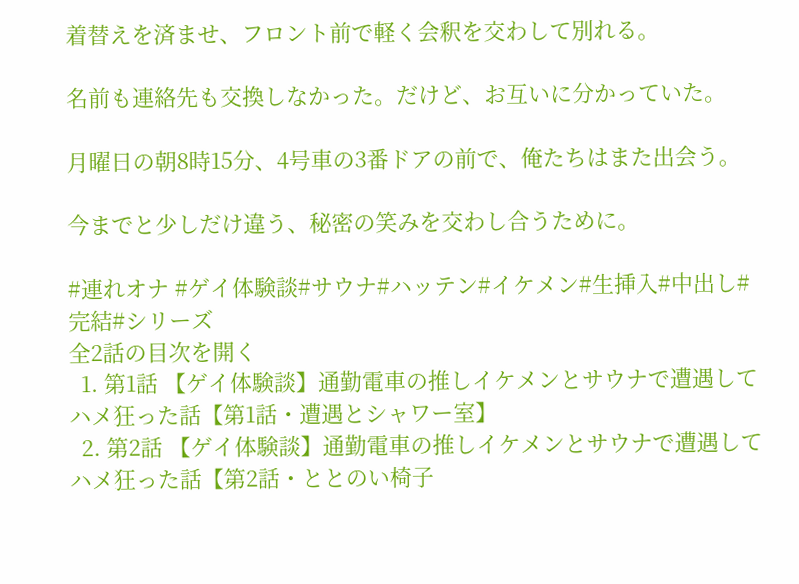着替えを済ませ、フロント前で軽く会釈を交わして別れる。

名前も連絡先も交換しなかった。だけど、お互いに分かっていた。

月曜日の朝8時15分、4号車の3番ドアの前で、俺たちはまた出会う。

今までと少しだけ違う、秘密の笑みを交わし合うために。

#連れオナ #ゲイ体験談#サウナ#ハッテン#イケメン#生挿入#中出し#完結#シリーズ
全2話の目次を開く
  1. 第1話 【ゲイ体験談】通勤電車の推しイケメンとサウナで遭遇してハメ狂った話【第1話・遭遇とシャワー室】
  2. 第2話 【ゲイ体験談】通勤電車の推しイケメンとサウナで遭遇してハメ狂った話【第2話・ととのい椅子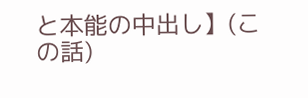と本能の中出し】(この話)